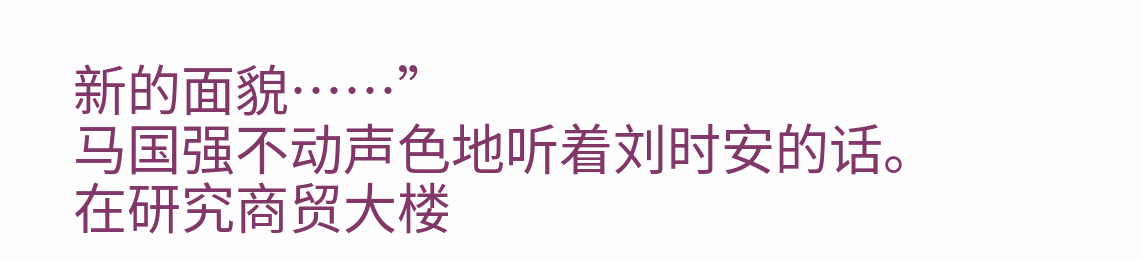新的面貌……”
马国强不动声色地听着刘时安的话。
在研究商贸大楼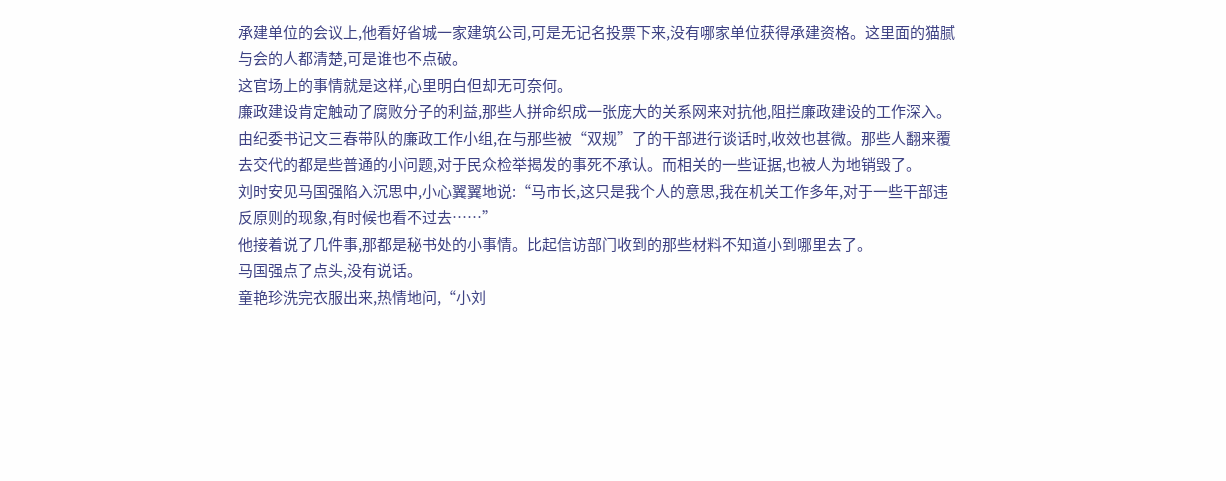承建单位的会议上,他看好省城一家建筑公司,可是无记名投票下来,没有哪家单位获得承建资格。这里面的猫腻与会的人都清楚,可是谁也不点破。
这官场上的事情就是这样,心里明白但却无可奈何。
廉政建设肯定触动了腐败分子的利益,那些人拼命织成一张庞大的关系网来对抗他,阻拦廉政建设的工作深入。
由纪委书记文三春带队的廉政工作小组,在与那些被“双规”了的干部进行谈话时,收效也甚微。那些人翻来覆去交代的都是些普通的小问题,对于民众检举揭发的事死不承认。而相关的一些证据,也被人为地销毁了。
刘时安见马国强陷入沉思中,小心翼翼地说:“马市长,这只是我个人的意思,我在机关工作多年,对于一些干部违反原则的现象,有时候也看不过去……”
他接着说了几件事,那都是秘书处的小事情。比起信访部门收到的那些材料不知道小到哪里去了。
马国强点了点头,没有说话。
童艳珍洗完衣服出来,热情地问,“小刘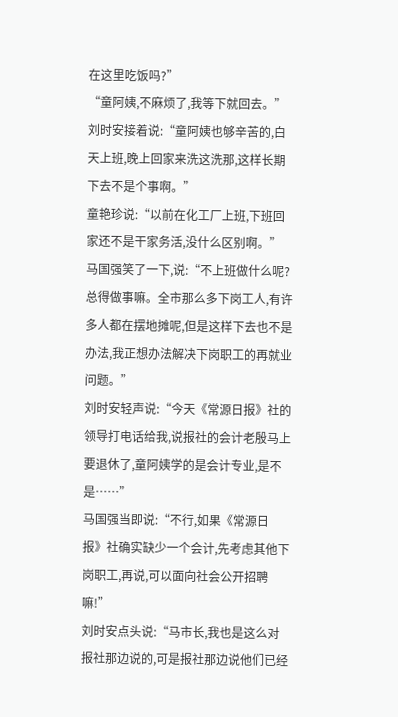在这里吃饭吗?”
“童阿姨,不麻烦了,我等下就回去。”刘时安接着说:“童阿姨也够辛苦的,白天上班,晚上回家来洗这洗那,这样长期下去不是个事啊。”
童艳珍说:“以前在化工厂上班,下班回家还不是干家务活,没什么区别啊。”
马国强笑了一下,说:“不上班做什么呢?总得做事嘛。全市那么多下岗工人,有许多人都在摆地摊呢,但是这样下去也不是办法,我正想办法解决下岗职工的再就业问题。”
刘时安轻声说:“今天《常源日报》社的领导打电话给我,说报社的会计老殷马上要退休了,童阿姨学的是会计专业,是不是……”
马国强当即说:“不行,如果《常源日报》社确实缺少一个会计,先考虑其他下岗职工,再说,可以面向社会公开招聘嘛!”
刘时安点头说:“马市长,我也是这么对报社那边说的,可是报社那边说他们已经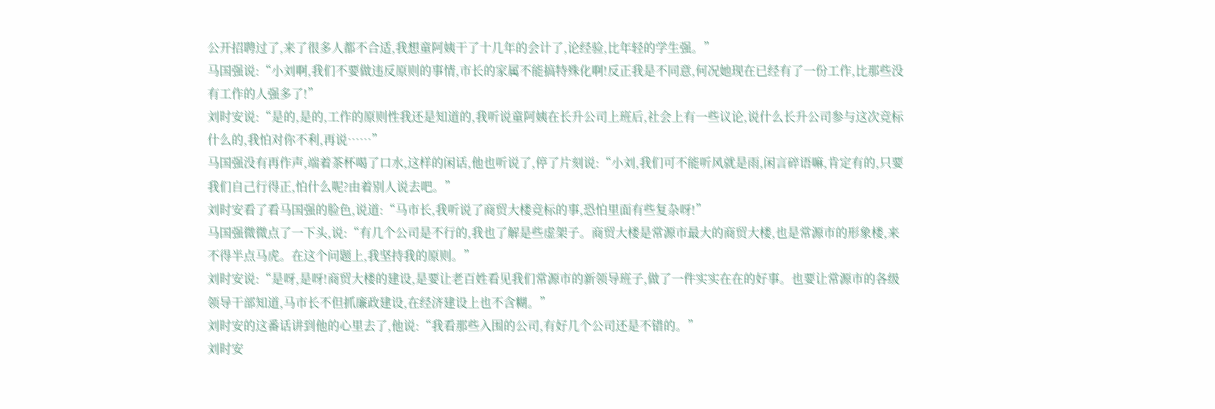公开招聘过了,来了很多人都不合适,我想童阿姨干了十几年的会计了,论经验,比年轻的学生强。”
马国强说:“小刘啊,我们不要做违反原则的事情,市长的家属不能搞特殊化啊!反正我是不同意,何况她现在已经有了一份工作,比那些没有工作的人强多了!”
刘时安说:“是的,是的,工作的原则性我还是知道的,我听说童阿姨在长升公司上班后,社会上有一些议论,说什么长升公司参与这次竞标什么的,我怕对你不利,再说……”
马国强没有再作声,端着茶杯喝了口水,这样的闲话,他也听说了,停了片刻说:“小刘,我们可不能听风就是雨,闲言碎语嘛,肯定有的,只要我们自己行得正,怕什么呢?由着别人说去吧。”
刘时安看了看马国强的脸色,说道:“马市长,我听说了商贸大楼竞标的事,恐怕里面有些复杂呀!”
马国强微微点了一下头,说:“有几个公司是不行的,我也了解是些虚架子。商贸大楼是常源市最大的商贸大楼,也是常源市的形象楼,来不得半点马虎。在这个问题上,我坚持我的原则。”
刘时安说:“是呀,是呀!商贸大楼的建设,是要让老百姓看见我们常源市的新领导班子,做了一件实实在在的好事。也要让常源市的各级领导干部知道,马市长不但抓廉政建设,在经济建设上也不含糊。”
刘时安的这番话讲到他的心里去了,他说:“我看那些入围的公司,有好几个公司还是不错的。”
刘时安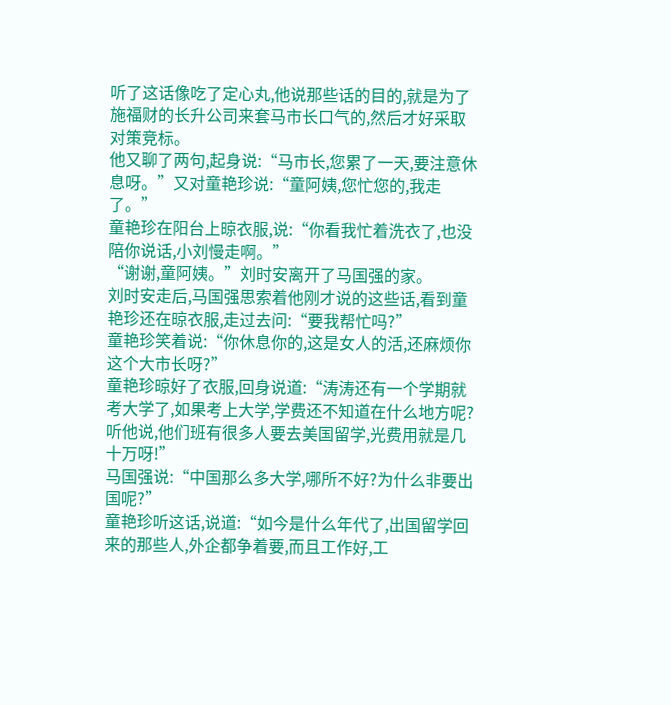听了这话像吃了定心丸,他说那些话的目的,就是为了施福财的长升公司来套马市长口气的,然后才好采取对策竞标。
他又聊了两句,起身说:“马市长,您累了一天,要注意休息呀。”又对童艳珍说:“童阿姨,您忙您的,我走了。”
童艳珍在阳台上晾衣服,说:“你看我忙着洗衣了,也没陪你说话,小刘慢走啊。”
“谢谢,童阿姨。”刘时安离开了马国强的家。
刘时安走后,马国强思索着他刚才说的这些话,看到童艳珍还在晾衣服,走过去问:“要我帮忙吗?”
童艳珍笑着说:“你休息你的,这是女人的活,还麻烦你这个大市长呀?”
童艳珍晾好了衣服,回身说道:“涛涛还有一个学期就考大学了,如果考上大学,学费还不知道在什么地方呢?听他说,他们班有很多人要去美国留学,光费用就是几十万呀!”
马国强说:“中国那么多大学,哪所不好?为什么非要出国呢?”
童艳珍听这话,说道:“如今是什么年代了,出国留学回来的那些人,外企都争着要,而且工作好,工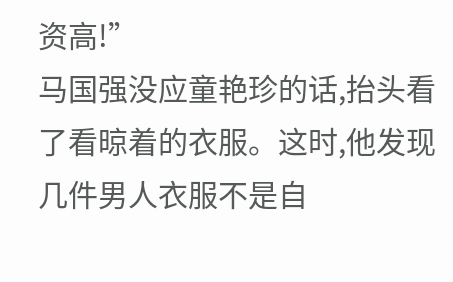资高!”
马国强没应童艳珍的话,抬头看了看晾着的衣服。这时,他发现几件男人衣服不是自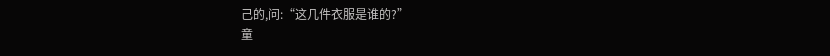己的,问:“这几件衣服是谁的?”
童